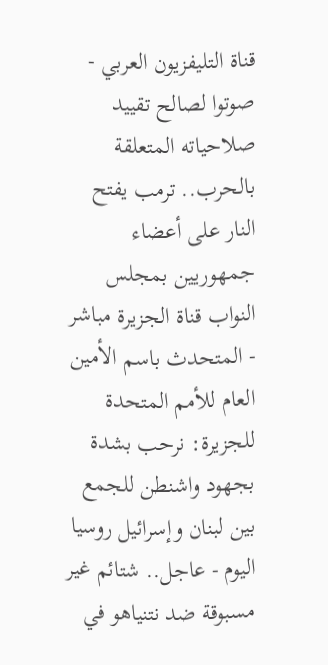قناة التليفزيون العربي - صوتوا لصالح تقييد صلاحياته المتعلقة بالحرب.. ترمب يفتح النار على أعضاء جمهوريين بمجلس النواب قناة الجزيرة مباشر - المتحدث باسم الأمين العام للأمم المتحدة للجزيرة: نرحب بشدة بجهود واشنطن للجمع بين لبنان وإسرائيل روسيا اليوم - عاجل.. شتائم غير مسبوقة ضد نتنياهو في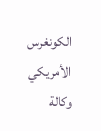الكونغرس الأمريكي وكالة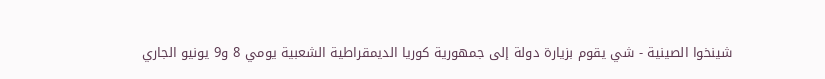شينخوا الصينية - شي يقوم بزيارة دولة إلى جمهورية كوريا الديمقراطية الشعبية يومي 8 و9 يونيو الجاري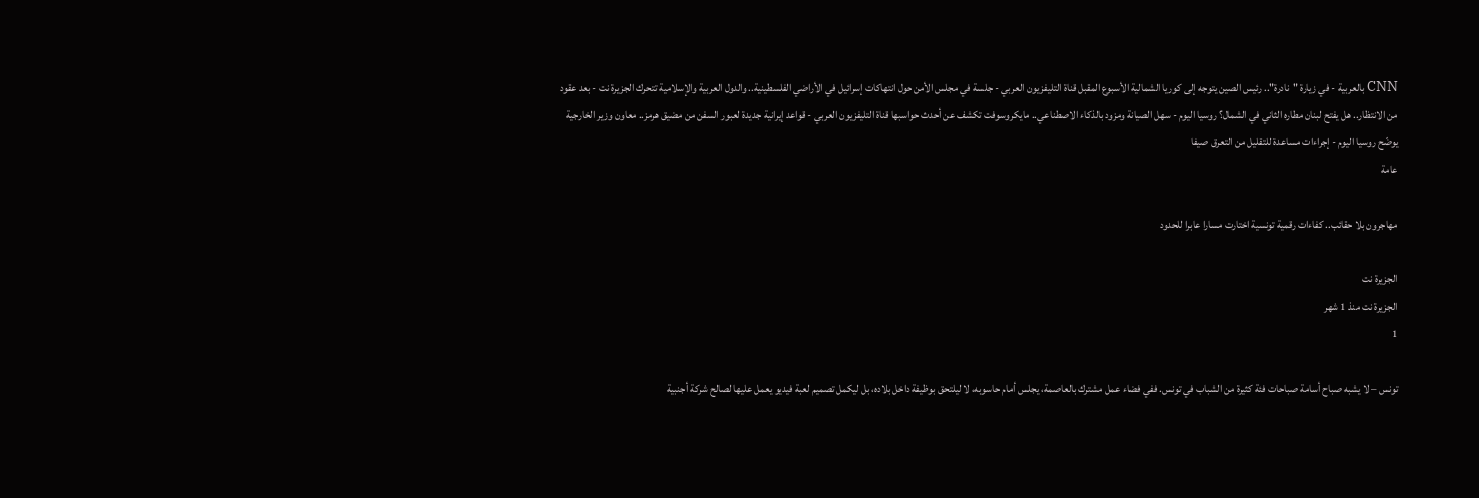CNN بالعربية - في زيارة "نادرة".. رئيس الصين يتوجه إلى كوريا الشمالية الأسبوع المقبل قناة التليفزيون العربي - جلسة في مجلس الأمن حول انتهاكات إسرائيل في الأراضي الفلسطينية.. والدول العربية والإسلامية تتحرك الجزيرة نت - بعد عقود من الانتظار.. هل يفتح لبنان مطاره الثاني في الشمال؟ روسيا اليوم - سهل الصيانة ومزود بالذكاء الاصطناعي.. مايكروسوفت تكشف عن أحدث حواسبها قناة التليفزيون العربي - قواعد إيرانية جديدة لعبور السفن من مضيق هرمز.. معاون وزير الخارجية يوضّح روسيا اليوم - إجراءات مساعدة للتقليل من التعرق صيفا
عامة

مهاجرون بلا حقائب.. كفاءات رقمية تونسية اختارت مسارا عابرا للحدود

الجزيرة نت
الجزيرة نت منذ 1 شهر
1

تونس – لا يشبه صباح أسامة صباحات فئة كثيرة من الشباب في تونس. ففي فضاء عمل مشترك بالعاصمة، يجلس أمام حاسوبه، لا ليلتحق بوظيفة داخل بلاده، بل ليكمل تصميم لعبة فيديو يعمل عليها لصالح شركة أجنبية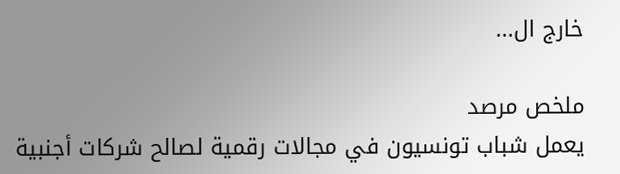خارج ال...

ملخص مرصد
يعمل شباب تونسيون في مجالات رقمية لصالح شركات أجنبية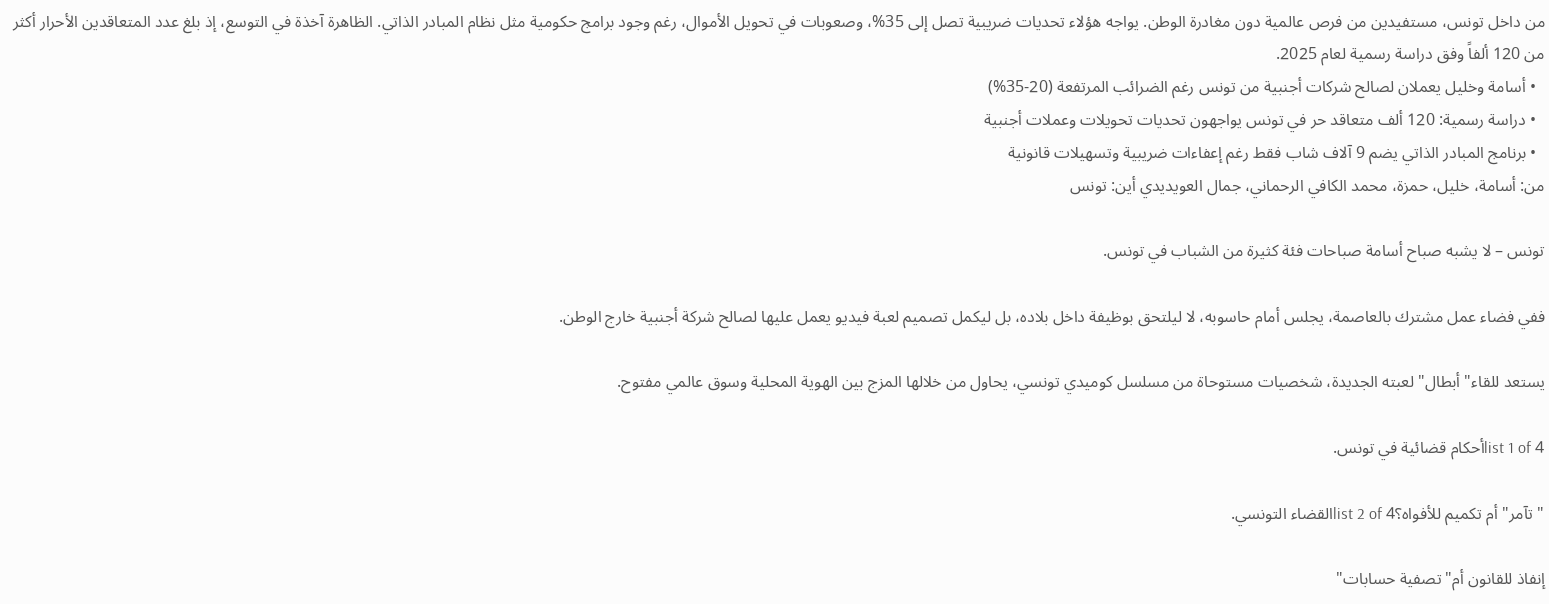من داخل تونس، مستفيدين من فرص عالمية دون مغادرة الوطن. يواجه هؤلاء تحديات ضريبية تصل إلى 35%، وصعوبات في تحويل الأموال، رغم وجود برامج حكومية مثل نظام المبادر الذاتي. الظاهرة آخذة في التوسع، إذ بلغ عدد المتعاقدين الأحرار أكثر من 120 ألفاً وفق دراسة رسمية لعام 2025.
  • أسامة وخليل يعملان لصالح شركات أجنبية من تونس رغم الضرائب المرتفعة (20-35%)
  • دراسة رسمية: 120 ألف متعاقد حر في تونس يواجهون تحديات تحويلات وعملات أجنبية
  • برنامج المبادر الذاتي يضم 9 آلاف شاب فقط رغم إعفاءات ضريبية وتسهيلات قانونية
من: أسامة، خليل، حمزة، محمد الكافي الرحماني، جمال العويديدي أين: تونس

تونس – لا يشبه صباح أسامة صباحات فئة كثيرة من الشباب في تونس.

ففي فضاء عمل مشترك بالعاصمة، يجلس أمام حاسوبه، لا ليلتحق بوظيفة داخل بلاده، بل ليكمل تصميم لعبة فيديو يعمل عليها لصالح شركة أجنبية خارج الوطن.

يستعد للقاء" أبطال" لعبته الجديدة، شخصيات مستوحاة من مسلسل كوميدي تونسي، يحاول من خلالها المزج بين الهوية المحلية وسوق عالمي مفتوح.

list 1 of 4أحكام قضائية في تونس.

" تآمر" أم تكميم للأفواه؟list 2 of 4القضاء التونسي.

إنفاذ للقانون أم" تصفية حسابات"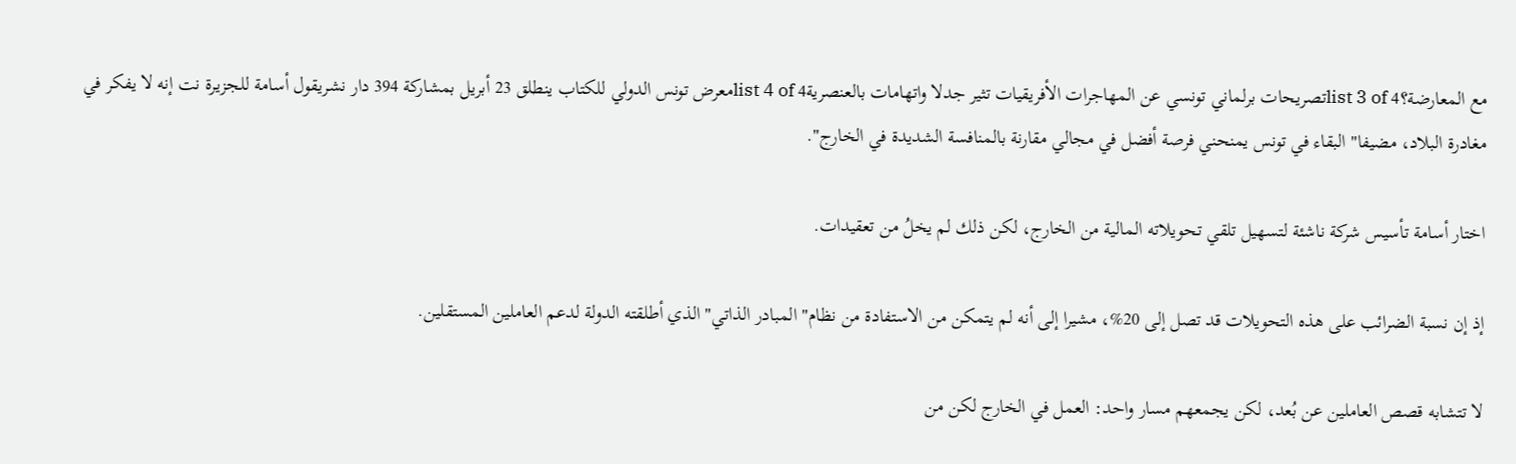مع المعارضة؟list 3 of 4تصريحات برلماني تونسي عن المهاجرات الأفريقيات تثير جدلا واتهامات بالعنصريةlist 4 of 4معرض تونس الدولي للكتاب ينطلق 23 أبريل بمشاركة 394 دار نشريقول أسامة للجزيرة نت إنه لا يفكر في مغادرة البلاد، مضيفا" البقاء في تونس يمنحني فرصة أفضل في مجالي مقارنة بالمنافسة الشديدة في الخارج".

اختار أسامة تأسيس شركة ناشئة لتسهيل تلقي تحويلاته المالية من الخارج، لكن ذلك لم يخلُ من تعقيدات.

إذ إن نسبة الضرائب على هذه التحويلات قد تصل إلى 20%، مشيرا إلى أنه لم يتمكن من الاستفادة من نظام" المبادر الذاتي" الذي أطلقته الدولة لدعم العاملين المستقلين.

لا تتشابه قصص العاملين عن بُعد، لكن يجمعهم مسار واحد: العمل في الخارج لكن من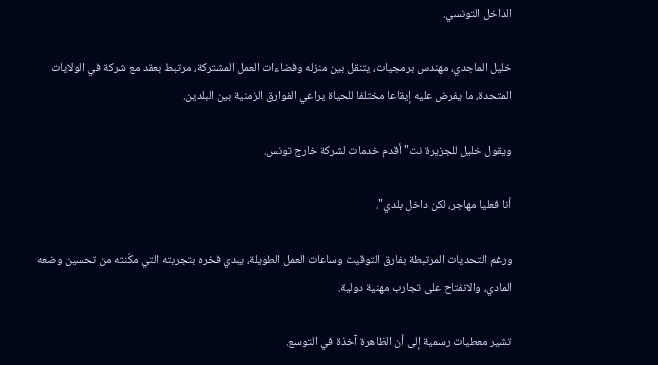الداخل التونسي.

خليل الماجدي، مهندس برمجيات، يتنقل بين منزله وفضاءات العمل المشتركة، مرتبط بعقد مع شركة في الولايات المتحدة، ما يفرض عليه إيقاعا مختلفا للحياة يراعي الفوارق الزمنية بين البلدين.

ويقول خليل للجزيرة نت" أقدم خدمات لشركة خارج تونس.

أنا فعليا مهاجر، لكن داخل بلدي".

ورغم التحديات المرتبطة بفارق التوقيت وساعات العمل الطويلة، يبدي فخره بتجربته التي مكّنته من تحسين وضعه المادي، والانفتاح على تجارب مهنية دولية.

تشير معطيات رسمية إلى أن الظاهرة آخذة في التوسع.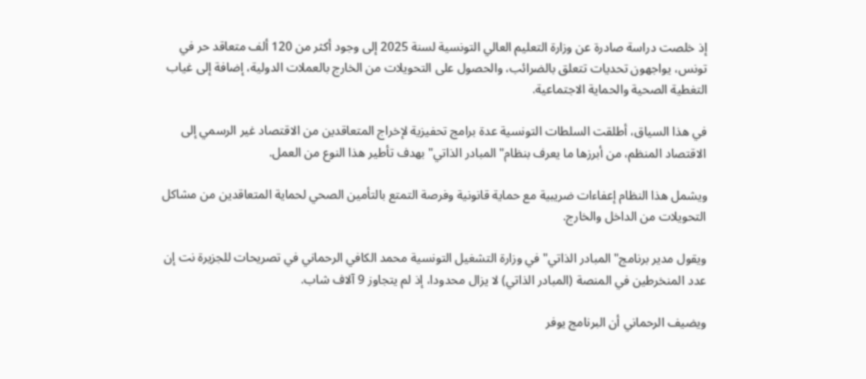إذ خلصت دراسة صادرة عن وزارة التعليم العالي التونسية لسنة 2025 إلى وجود أكثر من 120 ألف متعاقد حر في تونس، يواجهون تحديات تتعلق بالضرائب، والحصول على التحويلات من الخارج بالعملات الدولية، إضافة إلى غياب التغطية الصحية والحماية الاجتماعية.

في هذا السياق، أطلقت السلطات التونسية عدة برامج تحفيزية لإخراج المتعاقدين من الاقتصاد غير الرسمي إلى الاقتصاد المنظم، من أبرزها ما يعرف بنظام" المبادر الذاتي" بهدف تأطير هذا النوع من العمل.

ويشمل هذا النظام إعفاءات ضريبية مع حماية قانونية وفرصة التمتع بالتأمين الصحي لحماية المتعاقدين من مشاكل التحويلات من الداخل والخارج.

ويقول مدير برنامج" المبادر الذاتي" في وزارة التشغيل التونسية محمد الكافي الرحماني في تصريحات للجزيرة نت إن عدد المنخرطين في المنصة (المبادر الذاتي) لا يزال محدودا، إذ لم يتجاوز 9 آلاف شاب.

ويضيف الرحماني أن البرنامج يوفر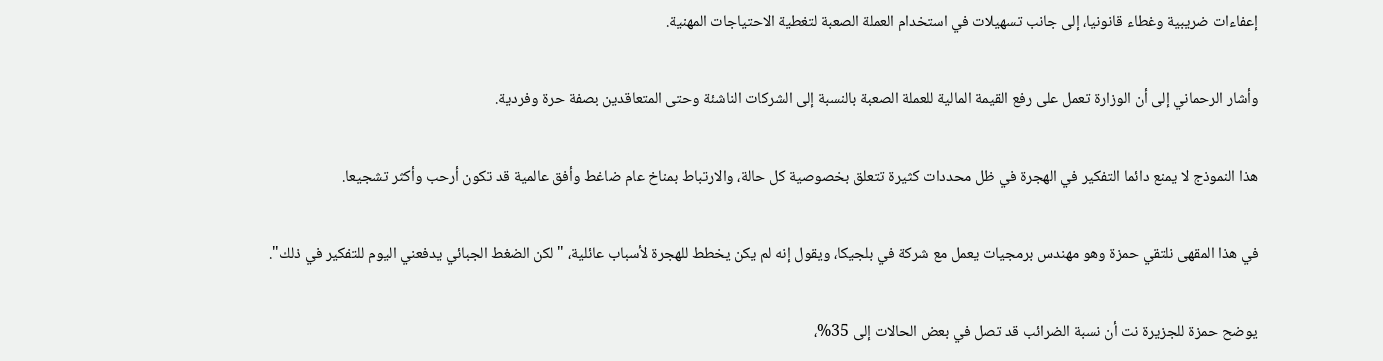إعفاءات ضريبية وغطاء قانونيا، إلى جانب تسهيلات في استخدام العملة الصعبة لتغطية الاحتياجات المهنية.

وأشار الرحماني إلى أن الوزارة تعمل على رفع القيمة المالية للعملة الصعبة بالنسبة إلى الشركات الناشئة وحتى المتعاقدين بصفة حرة وفردية.

هذا النموذج لا يمنع دائما التفكير في الهجرة في ظل محددات كثيرة تتعلق بخصوصية كل حالة، والارتباط بمناخ عام ضاغط وأفق عالمية قد تكون أرحب وأكثر تشجيعا.

في هذا المقهى نلتقي حمزة وهو مهندس برمجيات يعمل مع شركة في بلجيكا، ويقول إنه لم يكن يخطط للهجرة لأسباب عائلية، " لكن الضغط الجبائي يدفعني اليوم للتفكير في ذلك".

يوضح حمزة للجزيرة نت أن نسبة الضرائب قد تصل في بعض الحالات إلى 35%،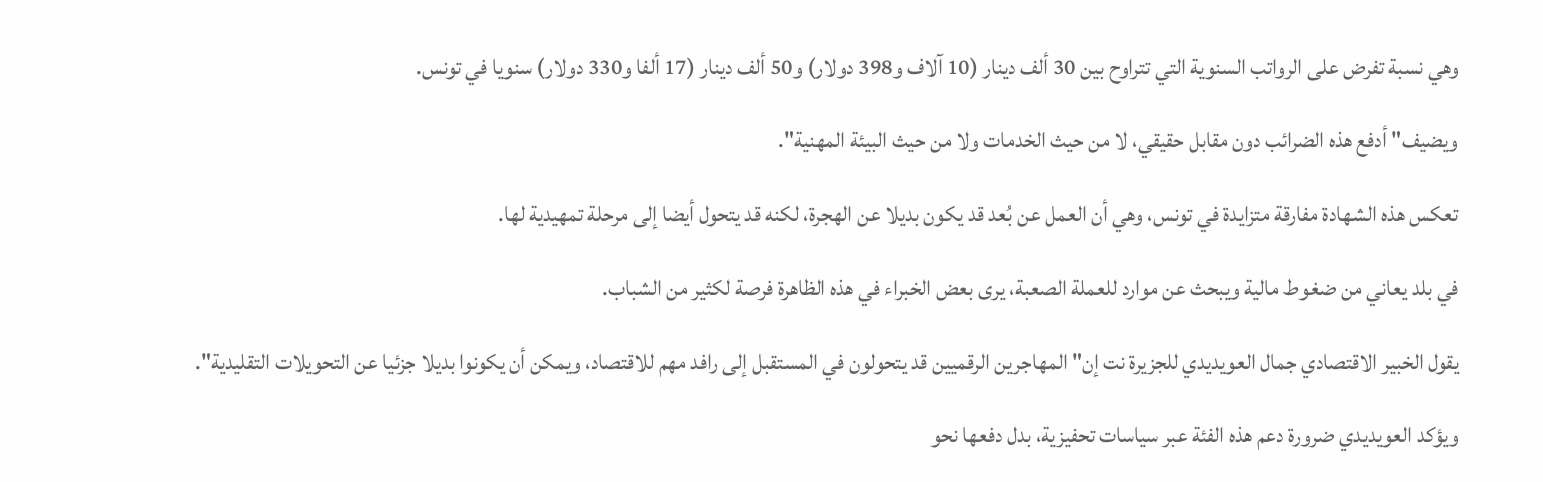وهي نسبة تفرض على الرواتب السنوية التي تتراوح بين 30 ألف دينار (10 آلاف و398 دولار) و50 ألف دينار (17 ألفا و330 دولار) سنويا في تونس.

ويضيف" أدفع هذه الضرائب دون مقابل حقيقي، لا من حيث الخدمات ولا من حيث البيئة المهنية".

تعكس هذه الشهادة مفارقة متزايدة في تونس، وهي أن العمل عن بُعد قد يكون بديلا عن الهجرة، لكنه قد يتحول أيضا إلى مرحلة تمهيدية لها.

في بلد يعاني من ضغوط مالية ويبحث عن موارد للعملة الصعبة، يرى بعض الخبراء في هذه الظاهرة فرصة لكثير من الشباب.

يقول الخبير الاقتصادي جمال العويديدي للجزيرة نت إن" المهاجرين الرقميين قد يتحولون في المستقبل إلى رافد مهم للاقتصاد، ويمكن أن يكونوا بديلا جزئيا عن التحويلات التقليدية".

ويؤكد العويديدي ضرورة دعم هذه الفئة عبر سياسات تحفيزية، بدل دفعها نحو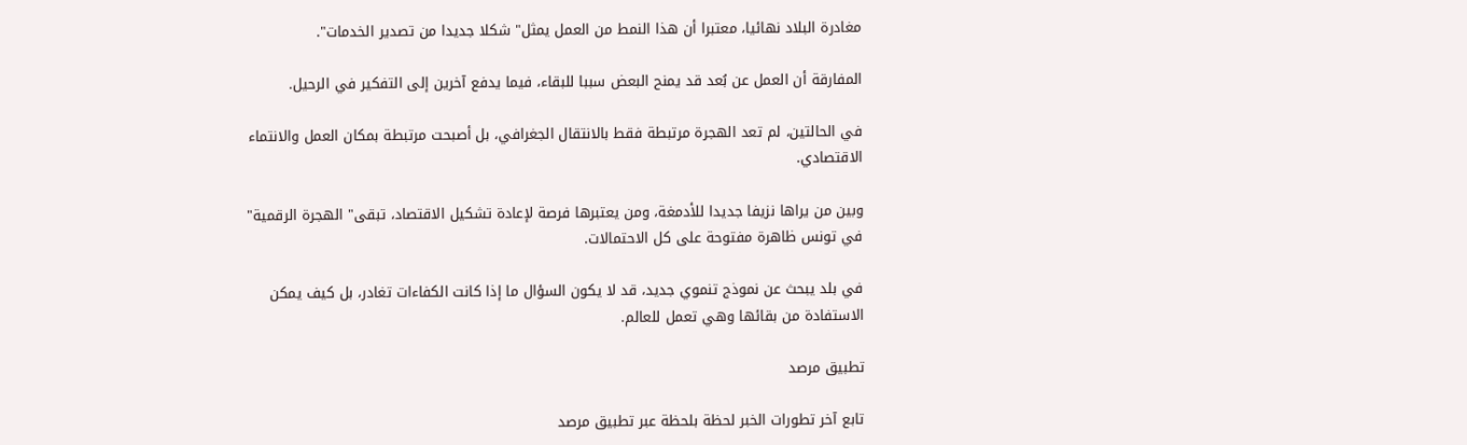مغادرة البلاد نهائيا، معتبرا أن هذا النمط من العمل يمثل" شكلا جديدا من تصدير الخدمات".

المفارقة أن العمل عن بُعد قد يمنح البعض سببا للبقاء، فيما يدفع آخرين إلى التفكير في الرحيل.

في الحالتين، لم تعد الهجرة مرتبطة فقط بالانتقال الجغرافي، بل أصبحت مرتبطة بمكان العمل والانتماء الاقتصادي.

وبين من يراها نزيفا جديدا للأدمغة، ومن يعتبرها فرصة لإعادة تشكيل الاقتصاد، تبقى" الهجرة الرقمية" في تونس ظاهرة مفتوحة على كل الاحتمالات.

في بلد يبحث عن نموذج تنموي جديد، قد لا يكون السؤال ما إذا كانت الكفاءات تغادر، بل كيف يمكن الاستفادة من بقائها وهي تعمل للعالم.

تطبيق مرصد

تابع آخر تطورات الخبر لحظة بلحظة عبر تطبيق مرصد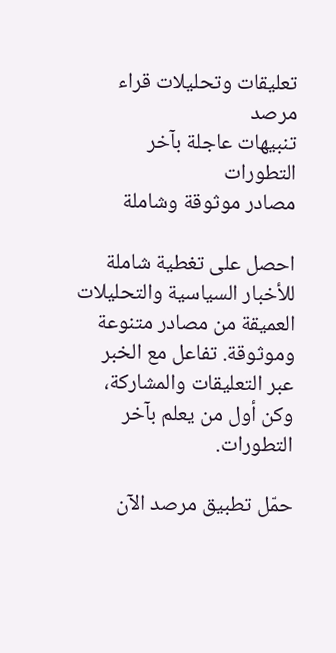تعليقات وتحليلات قراء مرصد
تنبيهات عاجلة بآخر التطورات
مصادر موثوقة وشاملة

احصل على تغطية شاملة للأخبار السياسية والتحليلات العميقة من مصادر متنوعة وموثوقة. تفاعل مع الخبر عبر التعليقات والمشاركة، وكن أول من يعلم بآخر التطورات.

حمّل تطبيق مرصد الآن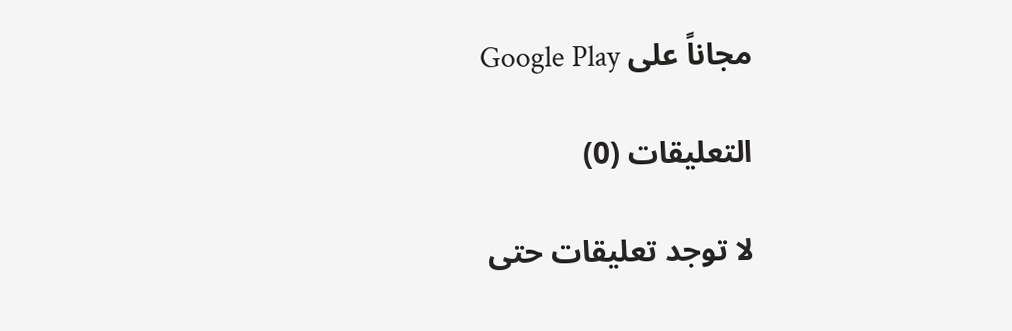مجاناً على Google Play

التعليقات (0)

لا توجد تعليقات حتى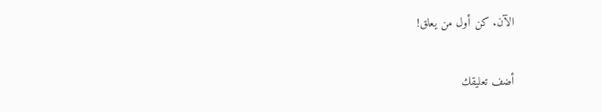الآن. كن أول من يعلق!

أضف تعليقك